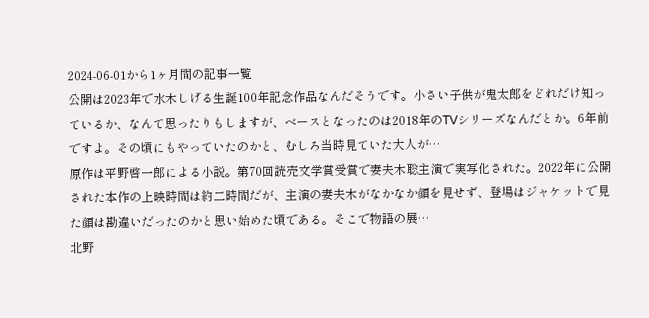2024-06-01から1ヶ月間の記事一覧
公開は2023年で水木しげる生誕100年記念作品なんだそうです。小さい子供が鬼太郎をどれだけ知っているか、なんて思ったりもしますが、ベースとなったのは2018年のTVシリーズなんだとか。6年前ですよ。その頃にもやっていたのかと、むしろ当時見ていた大人が…
原作は平野啓一郎による小説。第70回読売文学賞受賞で妻夫木聡主演で実写化された。2022年に公開された本作の上映時間は約二時間だが、主演の妻夫木がなかなか顔を見せず、登場はジャケットで見た顔は勘違いだったのかと思い始めた頃である。そこで物語の展…
北野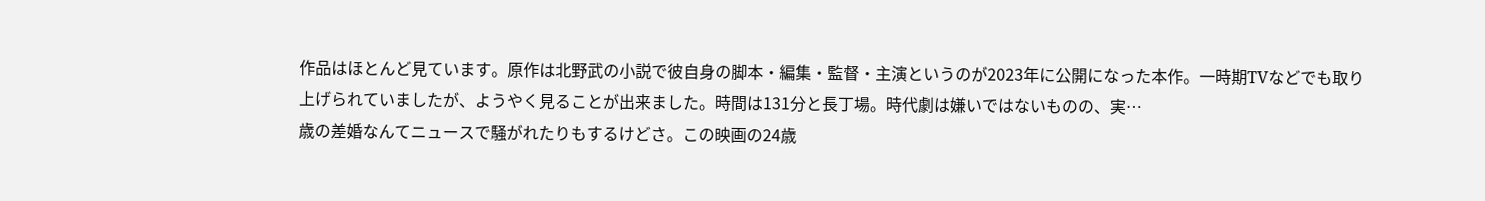作品はほとんど見ています。原作は北野武の小説で彼自身の脚本・編集・監督・主演というのが2023年に公開になった本作。一時期TVなどでも取り上げられていましたが、ようやく見ることが出来ました。時間は131分と長丁場。時代劇は嫌いではないものの、実…
歳の差婚なんてニュースで騒がれたりもするけどさ。この映画の24歳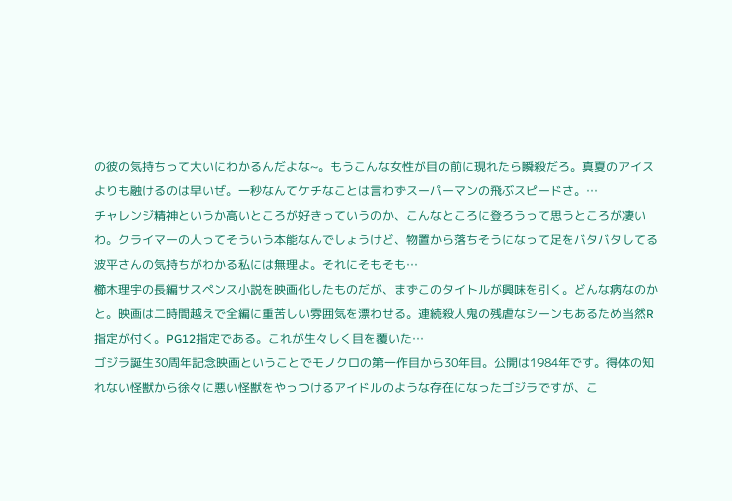の彼の気持ちって大いにわかるんだよな~。もうこんな女性が目の前に現れたら瞬殺だろ。真夏のアイスよりも融けるのは早いぜ。一秒なんてケチなことは言わずスーパーマンの飛ぶスピードさ。…
チャレンジ精神というか高いところが好きっていうのか、こんなところに登ろうって思うところが凄いわ。クライマーの人ってそういう本能なんでしょうけど、物置から落ちそうになって足をバタバタしてる波平さんの気持ちがわかる私には無理よ。それにそもそも…
櫛木理宇の長編サスペンス小説を映画化したものだが、まずこのタイトルが興味を引く。どんな病なのかと。映画は二時間越えで全編に重苦しい雰囲気を漂わせる。連続殺人鬼の残虐なシーンもあるため当然R指定が付く。PG12指定である。これが生々しく目を覆いた…
ゴジラ誕生30周年記念映画ということでモノクロの第一作目から30年目。公開は1984年です。得体の知れない怪獣から徐々に悪い怪獣をやっつけるアイドルのような存在になったゴジラですが、こ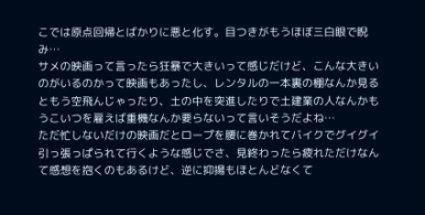こでは原点回帰とばかりに悪と化す。目つきがもうほぼ三白眼で睨み…
サメの映画って言ったら狂暴で大きいって感じだけど、こんな大きいのがいるのかって映画もあったし、レンタルの一本裏の棚なんか見るともう空飛んじゃったり、土の中を突進したりで土建業の人なんかもうこいつを雇えば重機なんか要らないって言いそうだよね…
ただ忙しないだけの映画だとロープを腰に巻かれてバイクでグイグイ引っ張っぱられて行くような感じでさ、見終わったら疲れただけなんて感想を抱くのもあるけど、逆に抑揚もほとんどなくて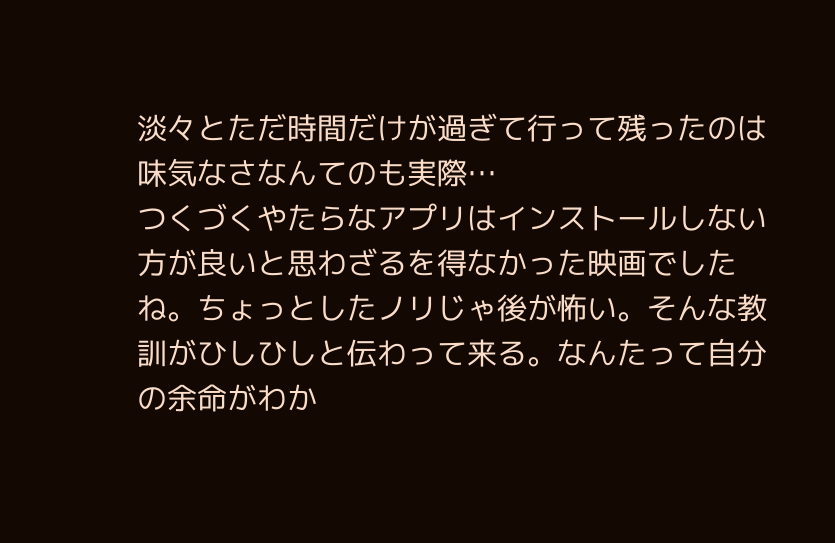淡々とただ時間だけが過ぎて行って残ったのは味気なさなんてのも実際…
つくづくやたらなアプリはインストールしない方が良いと思わざるを得なかった映画でしたね。ちょっとしたノリじゃ後が怖い。そんな教訓がひしひしと伝わって来る。なんたって自分の余命がわか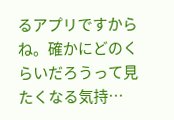るアプリですからね。確かにどのくらいだろうって見たくなる気持…